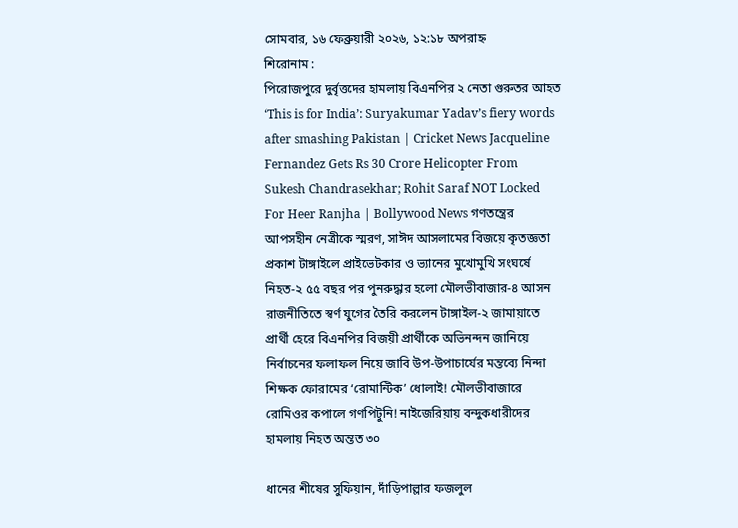সোমবার, ১৬ ফেব্রুয়ারী ২০২৬, ১২:১৮ অপরাহ্ন
শিরোনাম :
পিরোজপুরে ‍দুর্বৃত্তদের হামলায় বিএনপির ২ নেতা গুরুতর আহত ‘This is for India’: Suryakumar Yadav’s fiery words after smashing Pakistan | Cricket News Jacqueline Fernandez Gets Rs 30 Crore Helicopter From Sukesh Chandrasekhar; Rohit Saraf NOT Locked For Heer Ranjha | Bollywood News গণতন্ত্রের আপসহীন নেত্রীকে স্মরণ, সাঈদ আসলামের বিজয়ে কৃতজ্ঞতা প্রকাশ টাঙ্গাইলে প্রাইভেটকার ও ভ্যানের মুখোমুখি সংঘর্ষে নিহত-২ ৫৫ বছর পর পুনরুদ্ধার হলো মৌলভীবাজার-৪ আসন রাজনীতিতে স্বর্ণ যুগের তৈরি করলেন টাঙ্গাইল-২ জামায়াতে প্রার্থী হেরে বিএনপির বিজয়ী প্রার্থীকে অভিনন্দন জানিয়ে নির্বাচনের ফলাফল নিয়ে জাবি উপ-উপাচার্যের মন্তব্যে নিন্দা শিক্ষক ফোরামের ‘রোমান্টিক’ ধোলাই! মৌলভীবাজারে রোমিওর কপালে গণপিটুনি! নাইজেরিয়ায় বন্দুকধারীদের হামলায় নিহত অন্তত ৩০

ধানের শীষের সুফিয়ান, দাঁড়িপাল্লার ফজলুল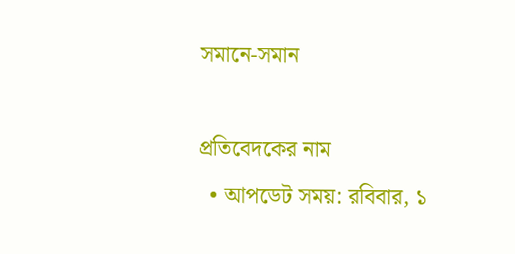সমানে-সমান

প্রতিবেদকের নাম
  • আপডেট সময়: রবিবার, ১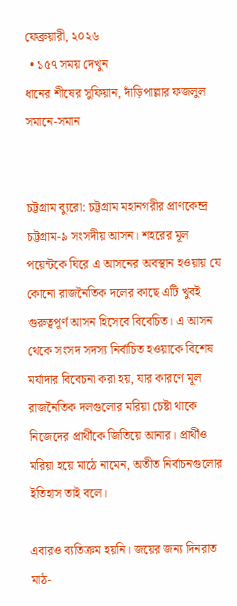ফেব্রুয়ারী, ২০২৬
  • ১৫৭ সময় দেখুন
ধানের শীষের সুফিয়ান, দাঁড়িপাল্লার ফজলুল সমানে-সমান


চট্টগ্রাম ব্যুরো: চট্টগ্রাম মহানগরীর প্রাণকেন্দ্র চট্টগ্রাম-৯ সংসদীয় আসন। শহরের মূল পয়েন্টকে ঘিরে এ আসনের অবস্থান হওয়ায় যে কোনো রাজনৈতিক দলের কাছে এটি খুবই গুরুত্বপূর্ণ আসন হিসেবে বিবেচিত। এ আসন থেকে সংসদ সদস্য নির্বাচিত হওয়াকে বিশেষ মর্যাদার বিবেচনা করা হয়, যার কারণে মূল রাজনৈতিক দলগুলোর মরিয়া চেষ্টা থাকে নিজেদের প্রার্থীকে জিতিয়ে আনার। প্রার্থীও মরিয়া হয়ে মাঠে নামেন, অতীত নির্বাচনগুলোর ইতিহাস তাই বলে।

এবারও ব্যতিক্রম হয়নি। জয়ের জন্য দিনরাত মাঠ-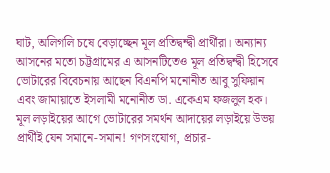ঘাট, অলিগলি চষে বেড়াচ্ছেন মূল প্রতিদ্বন্দ্বী প্রার্থীরা। অন্যান্য আসনের মতো চট্টগ্রামের এ আসনটিতেও মূল প্রতিদ্বন্দ্বী হিসেবে ভোটারের বিবেচনায় আছেন বিএনপি মনোনীত আবু সুফিয়ান এবং জামায়াতে ইসলামী মনোনীত ডা. একেএম ফজলুল হক। মূল লড়াইয়ের আগে ভোটারের সমর্থন আদায়ের লড়াইয়ে উভয় প্রার্থীই যেন সমানে-সমান! গণসংযোগ, প্রচার-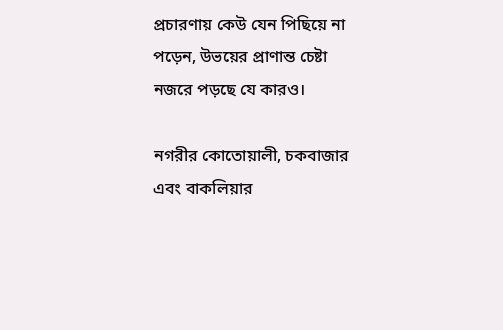প্রচারণায় কেউ যেন পিছিয়ে না পড়েন, উভয়ের প্রাণান্ত চেষ্টা নজরে পড়ছে যে কারও।

নগরীর কোতোয়ালী, চকবাজার এবং বাকলিয়ার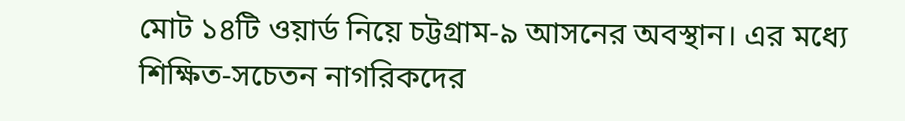মোট ১৪টি ওয়ার্ড নিয়ে চট্টগ্রাম-৯ আসনের অবস্থান। এর মধ্যে শিক্ষিত-সচেতন নাগরিকদের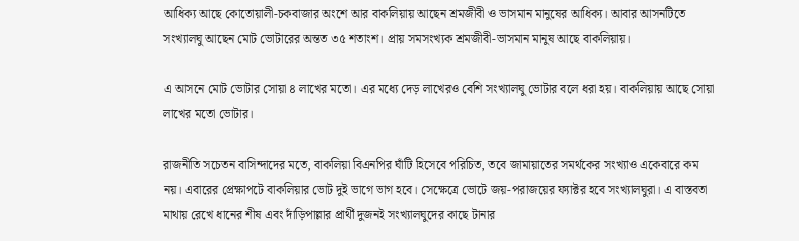আধিক্য আছে কোতোয়ালী-চকবাজার অংশে আর বাকলিয়ায় আছেন শ্রমজীবী ও ভাসমান মানুষের আধিক্য। আবার আসনটিতে সংখ্যালঘু আছেন মোট ভোটারের অন্তত ৩৫ শতাংশ। প্রায় সমসংখ্যক শ্রমজীবী-ভাসমান মানুষ আছে বাকলিয়ায়।

এ আসনে মোট ভোটার সোয়া ৪ লাখের মতো। এর মধ্যে দেড় লাখেরও বেশি সংখ্যালঘু ভোটার বলে ধরা হয়। বাকলিয়ায় আছে সোয়া লাখের মতো ভোটার।

রাজনীতি সচেতন বাসিন্দাদের মতে, বাকলিয়া বিএনপির ঘাঁটি হিসেবে পরিচিত, তবে জামায়াতের সমর্থকের সংখ্যাও একেবারে কম নয়। এবারের প্রেক্ষাপটে বাকলিয়ার ভোট দুই ভাগে ভাগ হবে। সেক্ষেত্রে ভোটে জয়-পরাজয়ের ফ্যাক্টর হবে সংখ্যালঘুরা। এ বাস্তবতা মাথায় রেখে ধানের শীষ এবং দাঁড়িপাল্লার প্রার্থী দুজনই সংখ্যালঘুদের কাছে টানার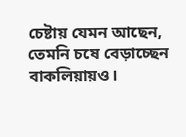চেষ্টায় যেমন আছেন, তেমনি চষে বেড়াচ্ছেন বাকলিয়ায়ও।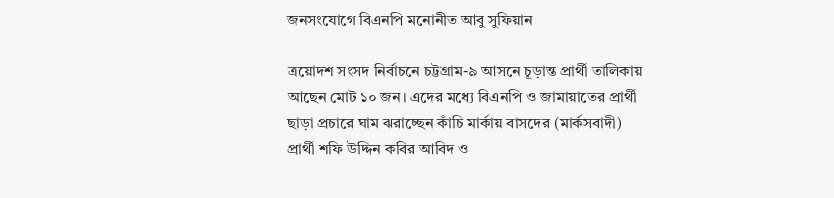জনসংযোগে বিএনপি মনোনীত আবু সুফিয়ান

ত্রয়োদশ সংসদ নির্বাচনে চট্টগ্রাম-৯ আসনে চূড়ান্ত প্রার্থী তালিকায় আছেন মোট ১০ জন। এদের মধ্যে বিএনপি ও জামায়াতের প্রার্থী ছাড়া প্রচারে ঘাম ঝরাচ্ছেন কাঁচি মার্কায় বাসদের (মার্কসবাদী) প্রার্থী শফি ‍উদ্দিন কবির আবিদ ও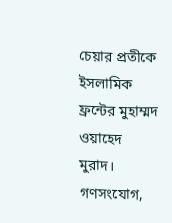চেয়ার প্রতীকে ইসলামিক ফ্রন্টের মুহাম্মদ ওয়াহেদ মুরাদ। গণসংযোগ,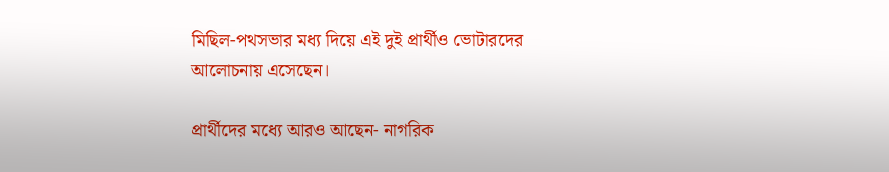মিছিল-পথসভার মধ্য দিয়ে এই দুই প্রার্থীও ভোটারদের আলোচনায় এসেছেন।

প্রার্থীদের মধ্যে আরও আছেন- নাগরিক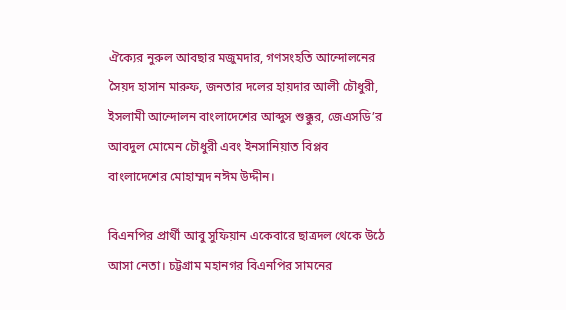ঐক্যের নুরুল আবছার মজুমদার, গণসংহতি আন্দোলনের সৈয়দ হাসান মারুফ, জনতার দলের হায়দার আলী চৌধুরী, ইসলামী আন্দোলন বাংলাদেশের আব্দুস শুক্কুর, জেএসডি’র আবদুল মোমেন চৌধুরী এবং ইনসানিয়াত বিপ্লব বাংলাদেশের মোহাম্মদ নঈম উদ্দীন।

বিএনপির প্রার্থী আবু সুফিয়ান একেবারে ছাত্রদল থেকে উঠে আসা নেতা। চট্টগ্রাম মহানগর বিএনপির সামনের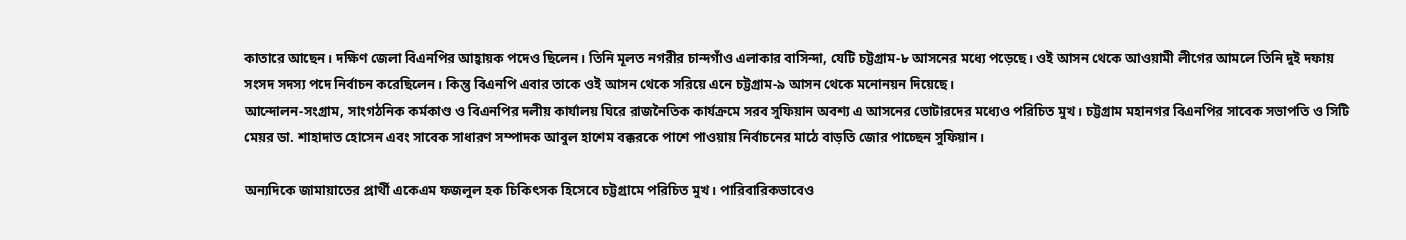কাতারে আছেন। দক্ষিণ জেলা বিএনপির আহ্বায়ক পদেও ছিলেন। তিনি মূলত নগরীর চান্দগাঁও এলাকার বাসিন্দা, যেটি চট্টগ্রাম-৮ আসনের মধ্যে পড়েছে। ওই আসন থেকে আওয়ামী লীগের আমলে তিনি দুই দফায় সংসদ সদস্য পদে নির্বাচন করেছিলেন। কিন্তু বিএনপি এবার তাকে ওই আসন থেকে সরিয়ে এনে চট্টগ্রাম-৯ আসন থেকে মনোনয়ন দিয়েছে।
আন্দোলন-সংগ্রাম, সাংগঠনিক কর্মকাণ্ড ও বিএনপির দলীয় কার্যালয় ঘিরে রাজনৈতিক কার্যক্রমে সরব সুফিয়ান অবশ্য এ আসনের ভোটারদের মধ্যেও পরিচিত মুখ। চট্টগ্রাম মহানগর বিএনপির সাবেক সভাপতি ও সিটি মেয়র ডা. শাহাদাত হোসেন এবং সাবেক সাধারণ সম্পাদক আবুল হাশেম বক্করকে পাশে পাওয়ায় নির্বাচনের মাঠে বাড়তি জোর পাচ্ছেন সুফিয়ান।

অন্যদিকে জামায়াতের প্রার্থী একেএম ফজলুল হক চিকিৎসক হিসেবে চট্টগ্রামে পরিচিত মুখ। পারিবারিকভাবেও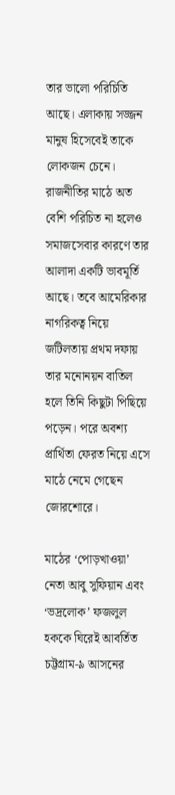তার ভালো পরিচিতি আছে। এলাকায় সজ্জন মানুষ হিসেবেই তাকে লোকজন চেনে। রাজনীতির মাঠে অত বেশি পরিচিত না হলেও সমাজসেবার কারণে তার আলাদা একটি ভাবমূর্তি আছে। তবে আমেরিকার নাগরিকত্ব নিয়ে জটিলতায় প্রথম দফায় তার মনোনয়ন বাতিল হলে তিনি কিছুটা পিছিয়ে পড়েন। পরে অবশ্য প্রার্থিতা ফেরত নিয়ে এসে মাঠে নেমে গেছেন জোরশোরে।

মাঠের ‘পোড়খাওয়া’ নেতা আবু সুফিয়ান এবং ‘ভদ্রলোক’ ফজলুল হককে ঘিরেই আবর্তিত চট্টগ্রাম-৯ আসনের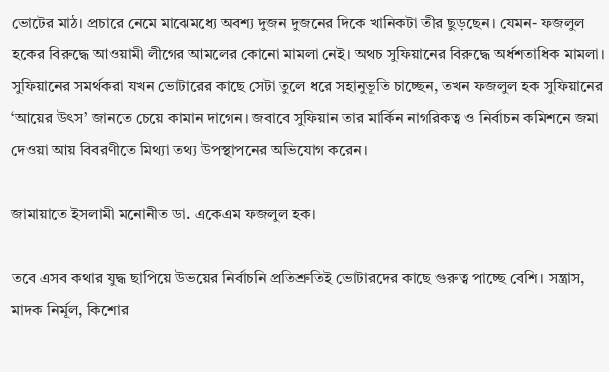ভোটের মাঠ। প্রচারে নেমে মাঝেমধ্যে অবশ্য দুজন দুজনের দিকে খানিকটা তীর ছুড়ছেন। যেমন- ফজলুল হকের বিরুদ্ধে আওয়ামী লীগের আমলের কোনো মামলা নেই। অথচ সুফিয়ানের বিরুদ্ধে অর্ধশতাধিক মামলা। সুফিয়ানের সমর্থকরা যখন ভোটারের কাছে সেটা তুলে ধরে সহানুভূতি চাচ্ছেন, তখন ফজলুল হক সুফিয়ানের ‘আয়ের উৎস’ জানতে চেয়ে কামান দাগেন। জবাবে সুফিয়ান তার মার্কিন নাগরিকত্ব ও নির্বাচন কমিশনে জমা দেওয়া আয় বিবরণীতে মিথ্যা তথ্য উপস্থাপনের অভিযোগ করেন।

জামায়াতে ইসলামী মনোনীত ডা. একেএম ফজলুল হক।

তবে এসব কথার যুদ্ধ ছাপিয়ে উভয়ের নির্বাচনি প্রতিশ্রুতিই ভোটারদের কাছে গুরুত্ব পাচ্ছে বেশি। সন্ত্রাস, মাদক নির্মূল, কিশোর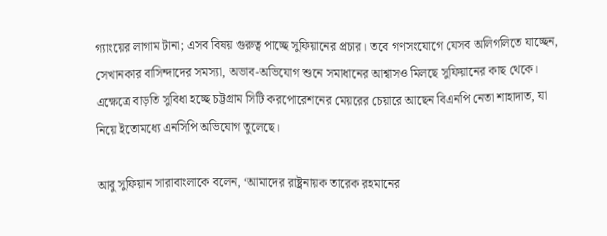গ্যাংয়ের লাগাম টানা; এসব বিষয় গুরুত্ব পাচ্ছে সুফিয়ানের প্রচার। তবে গণসংযোগে যেসব অলিগলিতে যাচ্ছেন, সেখানকার বাসিন্দাদের সমস্যা, অভাব-অভিযোগ শুনে সমাধানের আশ্বাসও মিলছে সুফিয়ানের কাছ থেকে। এক্ষেত্রে বাড়তি সুবিধা হচ্ছে চট্টগ্রাম সিটি করপোরেশনের মেয়রের চেয়ারে আছেন বিএনপি নেতা শাহাদাত, যা নিয়ে ইতোমধ্যে এনসিপি অভিযোগ তুলেছে।

আবু সুফিয়ান সারাবাংলাকে বলেন, ‘আমাদের রাষ্ট্রনায়ক তারেক রহমানের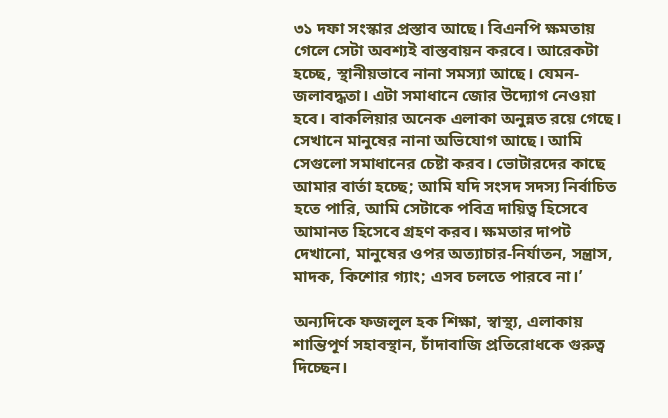৩১ দফা সংস্কার প্রস্তাব আছে। বিএনপি ক্ষমতায় গেলে সেটা অবশ্যই বাস্তবায়ন করবে। আরেকটা হচ্ছে, স্থানীয়ভাবে নানা সমস্যা আছে। যেমন-জলাবদ্ধতা। এটা সমাধানে জোর উদ্যোগ নেওয়া হবে। বাকলিয়ার অনেক এলাকা অনুন্নত রয়ে গেছে। সেখানে মানুষের নানা অভিযোগ আছে। আমি সেগুলো সমাধানের চেষ্টা করব। ভোটারদের কাছে আমার বার্তা হচ্ছে; আমি যদি সংসদ সদস্য নির্বাচিত হতে পারি, আমি সেটাকে পবিত্র দায়িত্ব হিসেবে আমানত হিসেবে গ্রহণ করব। ক্ষমতার দাপট দেখানো, মানুষের ওপর অত্যাচার-নির্যাতন, সন্ত্রাস, মাদক, কিশোর গ্যাং; এসব চলতে পারবে না।’

অন্যদিকে ফজলুল হক শিক্ষা, স্বাস্থ্য, এলাকায় শান্তিপূর্ণ সহাবস্থান, চাঁদাবাজি প্রতিরোধকে ‍গুরুত্ব দিচ্ছেন।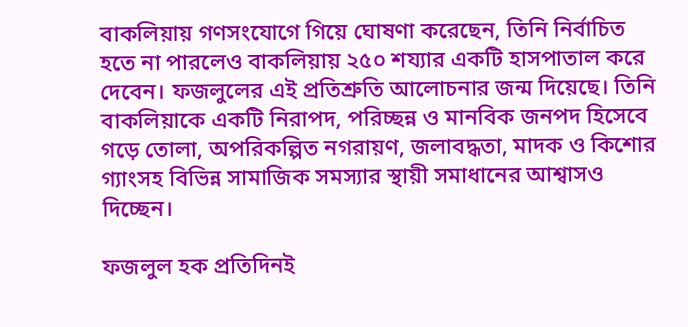বাকলিয়ায় গণসংযোগে গিয়ে ঘোষণা করেছেন, তিনি নির্বাচিত হতে না পারলেও বাকলিয়ায় ২৫০ শয্যার একটি হাসপাতাল করে দেবেন। ফজলুলের এই প্রতিশ্রুতি আলোচনার জন্ম দিয়েছে। তিনি বাকলিয়াকে একটি নিরাপদ, পরিচ্ছন্ন ও মানবিক জনপদ হিসেবে গড়ে তোলা, অপরিকল্পিত নগরায়ণ, জলাবদ্ধতা, মাদক ও কিশোর গ্যাংসহ বিভিন্ন সামাজিক সমস্যার স্থায়ী সমাধানের আশ্বাসও দিচ্ছেন।

ফজলুল হক প্রতিদিনই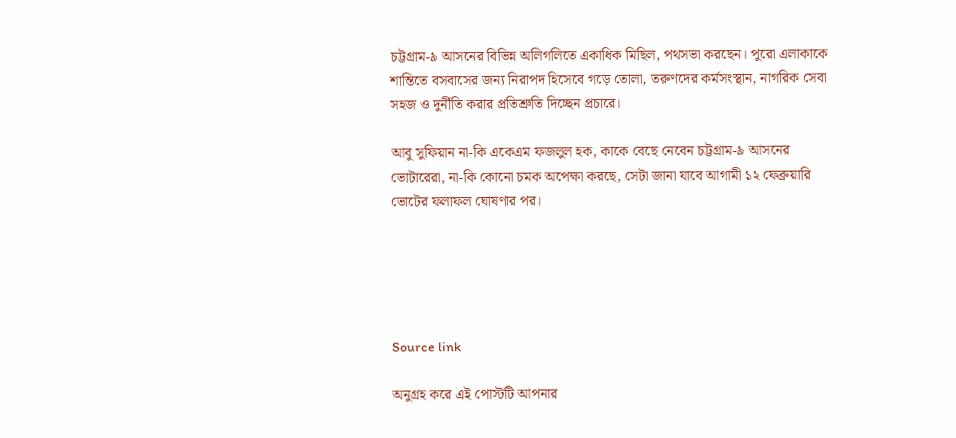চট্টগ্রাম-৯ আসনের বিভিন্ন অলিগলিতে একাধিক মিছিল, পথসভা করছেন। পুরো এলাকাকে শান্তিতে বসবাসের জন্য নিরাপদ হিসেবে গড়ে তোলা, তরুণদের কর্মসংস্থান, নাগরিক সেবা সহজ ও দুর্নীতি করার প্রতিশ্রুতি দিচ্ছেন প্রচারে।

আবু সুফিয়ান না-কি একেএম ফজলুল হক, কাকে বেছে নেবেন চট্টগ্রাম-৯ আসনের ভোটারেরা, না-কি কোনো চমক অপেক্ষা করছে, সেটা জানা যাবে আগামী ১২ ফেব্রুয়ারি ভোটের ফলাফল ঘোষণার পর।





Source link

অনুগ্রহ করে এই পোস্টটি আপনার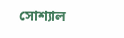সোশ্যাল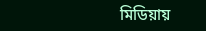মিডিয়ায়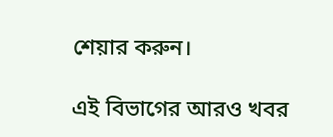শেয়ার করুন।

এই বিভাগের আরও খবর